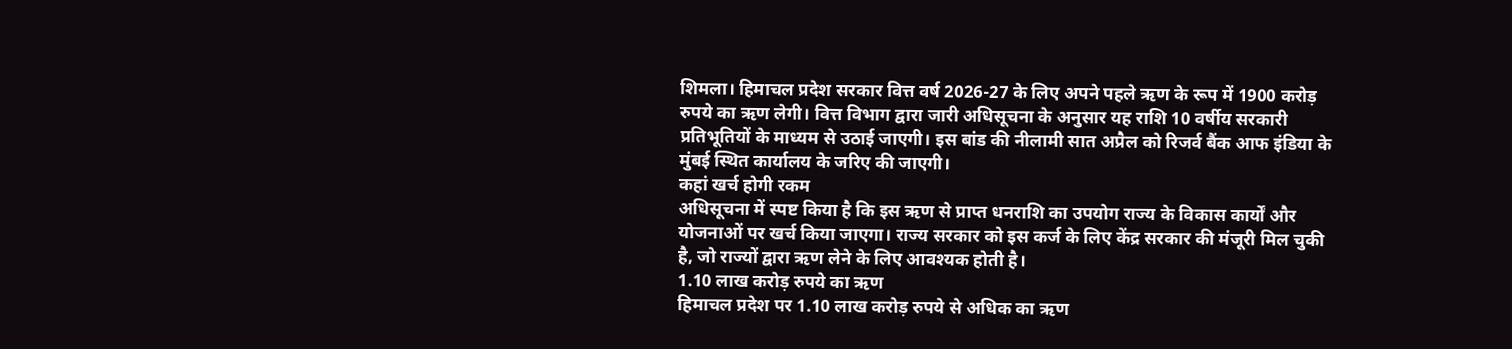शिमला। हिमाचल प्रदेश सरकार वित्त वर्ष 2026-27 के लिए अपने पहले ऋण के रूप में 1900 करोड़ रुपये का ऋण लेगी। वित्त विभाग द्वारा जारी अधिसूचना के अनुसार यह राशि 10 वर्षीय सरकारी प्रतिभूतियों के माध्यम से उठाई जाएगी। इस बांड की नीलामी सात अप्रैल को रिजर्व बैंक आफ इंडिया के मुंबई स्थित कार्यालय के जरिए की जाएगी।
कहां खर्च होगी रकम
अधिसूचना में स्पष्ट किया है कि इस ऋण से प्राप्त धनराशि का उपयोग राज्य के विकास कार्यों और योजनाओं पर खर्च किया जाएगा। राज्य सरकार को इस कर्ज के लिए केंद्र सरकार की मंजूरी मिल चुकी है, जो राज्यों द्वारा ऋण लेने के लिए आवश्यक होती है।
1.10 लाख करोड़ रुपये का ऋण
हिमाचल प्रदेश पर 1.10 लाख करोड़ रुपये से अधिक का ऋण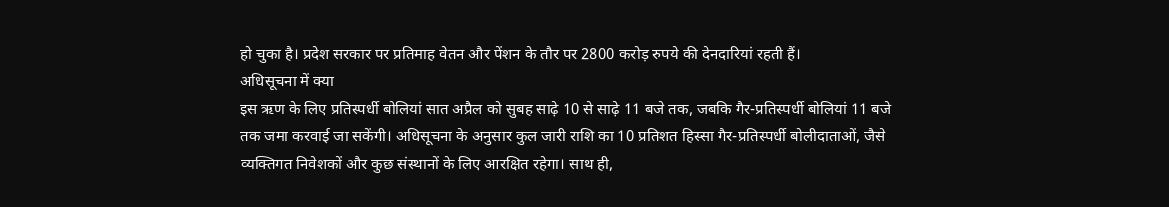हो चुका है। प्रदेश सरकार पर प्रतिमाह वेतन और पेंशन के तौर पर 2800 करोड़ रुपये की देनदारियां रहती हैं।
अधिसूचना में क्या
इस ऋण के लिए प्रतिस्पर्धी बोलियां सात अप्रैल को सुबह साढ़े 10 से साढ़े 11 बजे तक, जबकि गैर-प्रतिस्पर्धी बोलियां 11 बजे तक जमा करवाई जा सकेंगी। अधिसूचना के अनुसार कुल जारी राशि का 10 प्रतिशत हिस्सा गैर-प्रतिस्पर्धी बोलीदाताओं, जैसे व्यक्तिगत निवेशकों और कुछ संस्थानों के लिए आरक्षित रहेगा। साथ ही,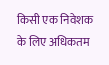किसी एक निवेशक के लिए अधिकतम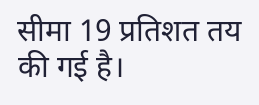सीमा 19 प्रतिशत तय की गई है।